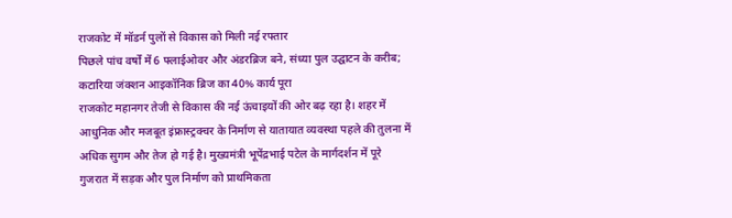राजकोट में मॉडर्न पुलों से विकास को मिली नई रफ्तार
पिछले पांच वर्षों में 6 फ्लाईओवर और अंडरब्रिज बने, संध्या पुल उद्घाटन के करीब; कटारिया जंक्शन आइकॉनिक ब्रिज का 40% कार्य पूरा
राजकोट महानगर तेजी से विकास की नई ऊंचाइयों की ओर बढ़ रहा है। शहर में आधुनिक और मजबूत इंफ्रास्ट्रक्चर के निर्माण से यातायात व्यवस्था पहले की तुलना में अधिक सुगम और तेज हो गई है। मुख्यमंत्री भूपेंद्रभाई पटेल के मार्गदर्शन में पूरे गुजरात में सड़क और पुल निर्माण को प्राथमिकता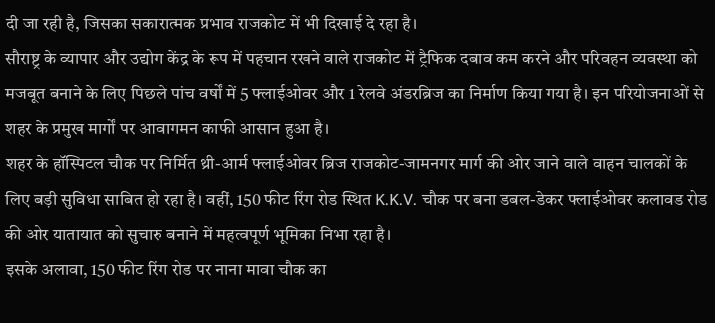दी जा रही है, जिसका सकारात्मक प्रभाव राजकोट में भी दिखाई दे रहा है।
सौराष्ट्र के व्यापार और उद्योग केंद्र के रूप में पहचान रखने वाले राजकोट में ट्रैफिक दबाव कम करने और परिवहन व्यवस्था को मजबूत बनाने के लिए पिछले पांच वर्षों में 5 फ्लाईओवर और 1 रेलवे अंडरब्रिज का निर्माण किया गया है। इन परियोजनाओं से शहर के प्रमुख मार्गों पर आवागमन काफी आसान हुआ है।
शहर के हॉस्पिटल चौक पर निर्मित थ्री-आर्म फ्लाईओवर ब्रिज राजकोट-जामनगर मार्ग की ओर जाने वाले वाहन चालकों के लिए बड़ी सुविधा साबित हो रहा है। वहीं, 150 फीट रिंग रोड स्थित K.K.V. चौक पर बना डबल-डेकर फ्लाईओवर कलावड रोड की ओर यातायात को सुचारु बनाने में महत्वपूर्ण भूमिका निभा रहा है।
इसके अलावा, 150 फीट रिंग रोड पर नाना मावा चौक का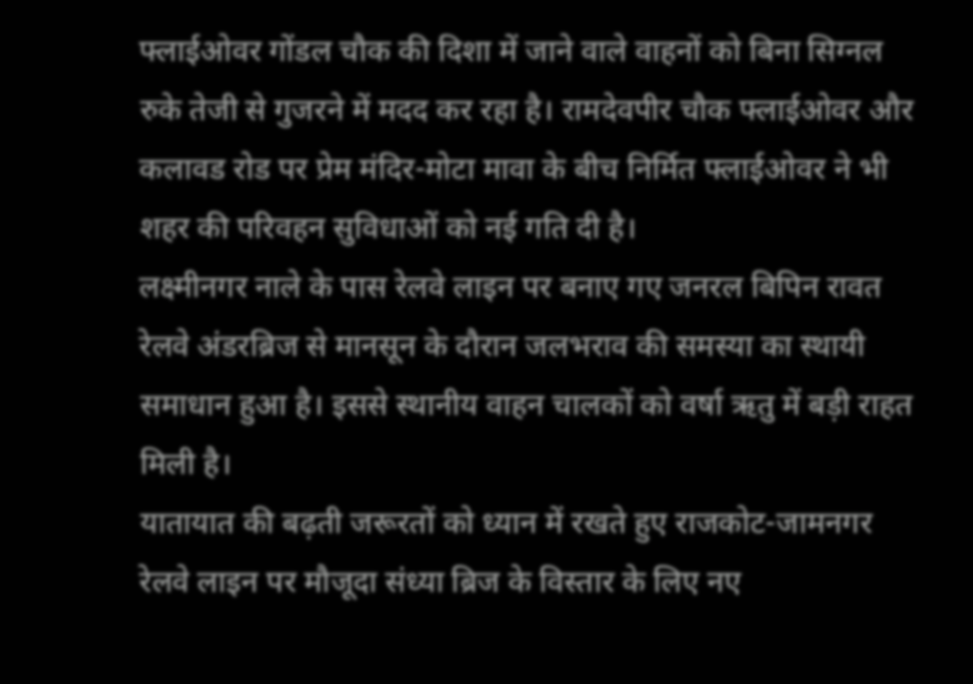फ्लाईओवर गोंडल चौक की दिशा में जाने वाले वाहनों को बिना सिग्नल रुके तेजी से गुजरने में मदद कर रहा है। रामदेवपीर चौक फ्लाईओवर और कलावड रोड पर प्रेम मंदिर-मोटा मावा के बीच निर्मित फ्लाईओवर ने भी शहर की परिवहन सुविधाओं को नई गति दी है।
लक्ष्मीनगर नाले के पास रेलवे लाइन पर बनाए गए जनरल बिपिन रावत रेलवे अंडरब्रिज से मानसून के दौरान जलभराव की समस्या का स्थायी समाधान हुआ है। इससे स्थानीय वाहन चालकों को वर्षा ऋतु में बड़ी राहत मिली है।
यातायात की बढ़ती जरूरतों को ध्यान में रखते हुए राजकोट-जामनगर रेलवे लाइन पर मौजूदा संध्या ब्रिज के विस्तार के लिए नए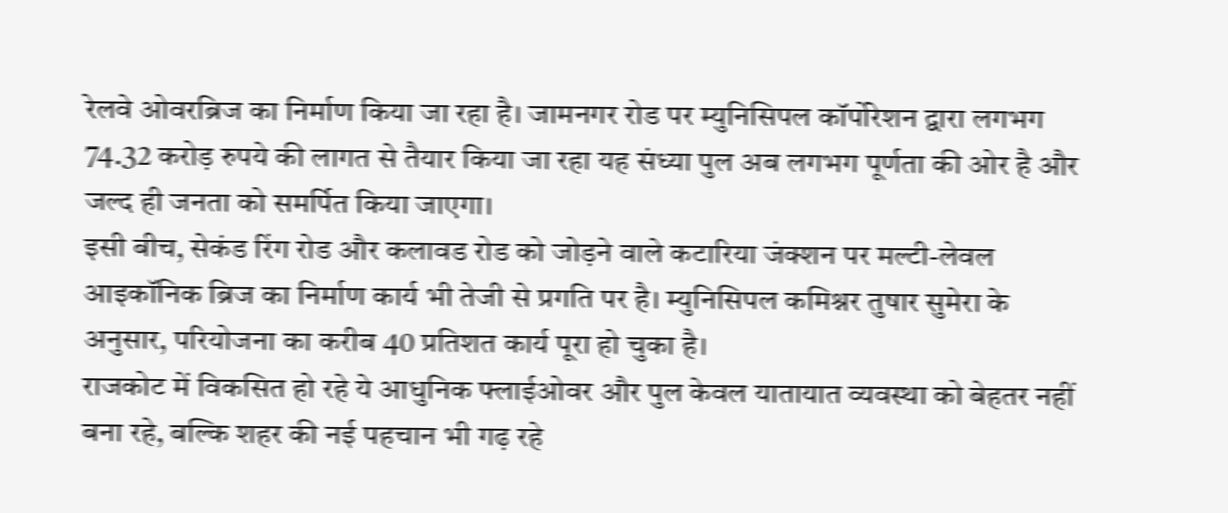रेलवे ओवरब्रिज का निर्माण किया जा रहा है। जामनगर रोड पर म्युनिसिपल कॉर्पोरेशन द्वारा लगभग 74.32 करोड़ रुपये की लागत से तैयार किया जा रहा यह संध्या पुल अब लगभग पूर्णता की ओर है और जल्द ही जनता को समर्पित किया जाएगा।
इसी बीच, सेकंड रिंग रोड और कलावड रोड को जोड़ने वाले कटारिया जंक्शन पर मल्टी-लेवल आइकॉनिक ब्रिज का निर्माण कार्य भी तेजी से प्रगति पर है। म्युनिसिपल कमिश्नर तुषार सुमेरा के अनुसार, परियोजना का करीब 40 प्रतिशत कार्य पूरा हो चुका है।
राजकोट में विकसित हो रहे ये आधुनिक फ्लाईओवर और पुल केवल यातायात व्यवस्था को बेहतर नहीं बना रहे, बल्कि शहर की नई पहचान भी गढ़ रहे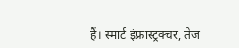हैं। स्मार्ट इंफ्रास्ट्रक्चर, तेज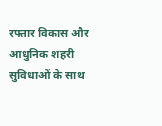रफ्तार विकास और आधुनिक शहरी सुविधाओं के साथ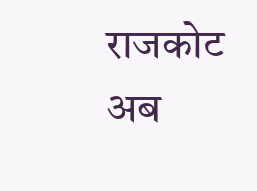राजकोट अब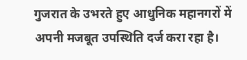गुजरात के उभरते हुए आधुनिक महानगरों में अपनी मजबूत उपस्थिति दर्ज करा रहा है।